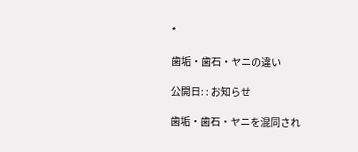*

歯垢・歯石・ヤニの違い

公開日: : お知らせ

歯垢・歯石・ヤニを混同され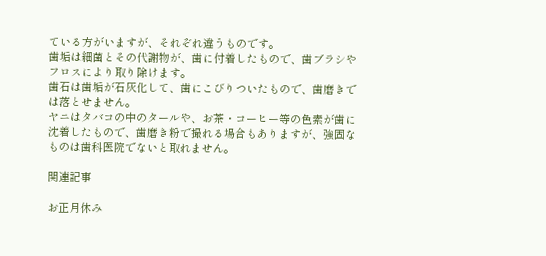ている方がいますが、それぞれ違うものです。
歯垢は細菌とその代謝物が、歯に付着したもので、歯ブラシやフロスにより取り除けます。
歯石は歯垢が石灰化して、歯にこびりついたもので、歯磨きでは落とせません。
ヤニはタバコの中のタールや、お茶・コーヒー等の色素が歯に沈着したもので、歯磨き粉で撮れる場合もありますが、強固なものは歯科医院でないと取れません。

関連記事

お正月休み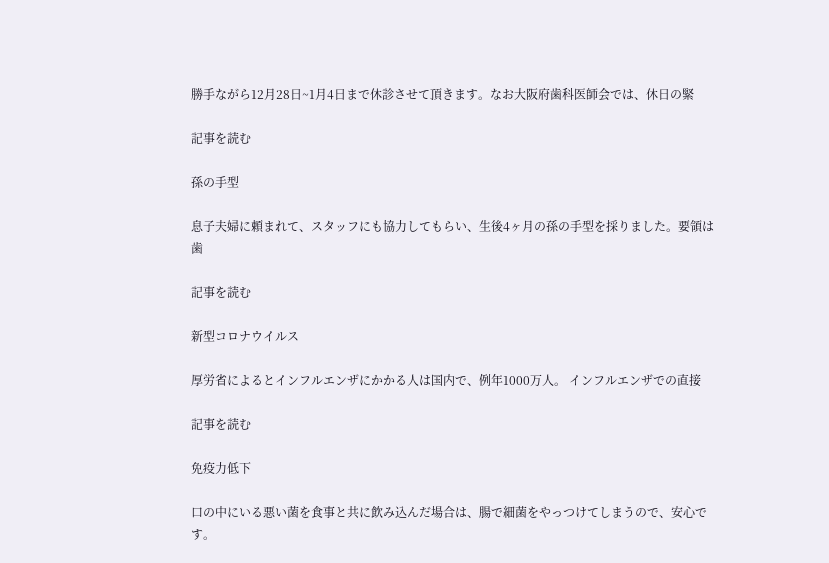勝手ながら12月28日~1月4日まで休診させて頂きます。なお大阪府歯科医師会では、休日の緊

記事を読む

孫の手型

息子夫婦に頼まれて、スタッフにも協力してもらい、生後4ヶ月の孫の手型を採りました。要領は歯

記事を読む

新型コロナウイルス

厚労省によるとインフルエンザにかかる人は国内で、例年1000万人。 インフルエンザでの直接

記事を読む

免疫力低下

口の中にいる悪い菌を食事と共に飲み込んだ場合は、腸で細菌をやっつけてしまうので、安心です。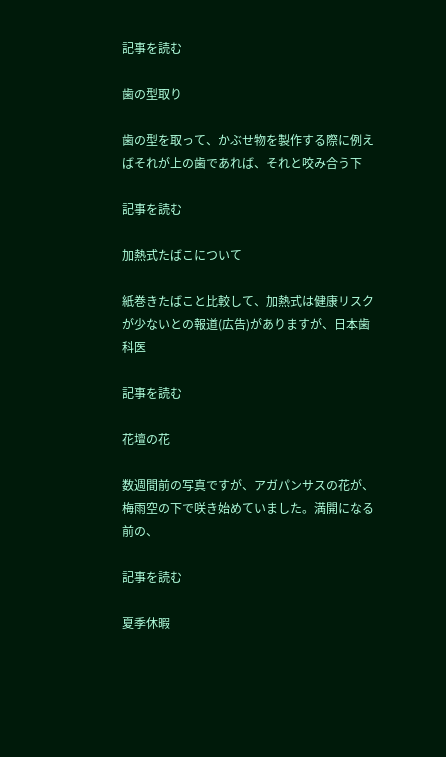記事を読む

歯の型取り

歯の型を取って、かぶせ物を製作する際に例えばそれが上の歯であれば、それと咬み合う下

記事を読む

加熱式たばこについて

紙巻きたばこと比較して、加熱式は健康リスクが少ないとの報道(広告)がありますが、日本歯科医

記事を読む

花壇の花

数週間前の写真ですが、アガパンサスの花が、梅雨空の下で咲き始めていました。満開になる前の、

記事を読む

夏季休暇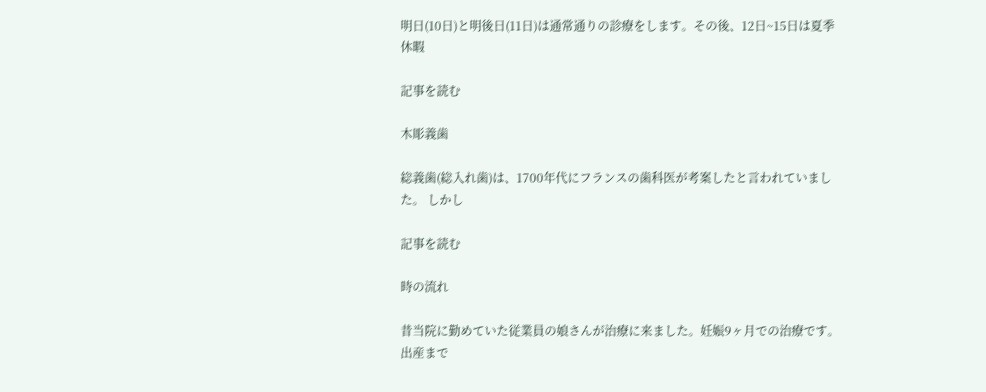明日(10日)と明後日(11日)は通常通りの診療をします。その後、12日~15日は夏季休暇

記事を読む

木彫義歯

総義歯(総入れ歯)は、1700年代にフランスの歯科医が考案したと言われていました。 しかし

記事を読む

時の流れ

昔当院に勤めていた従業員の娘さんが治療に来ました。妊娠9ヶ月での治療です。出産まで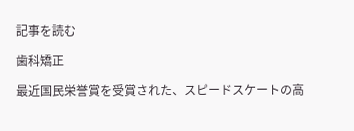記事を読む

歯科矯正

最近国民栄誉賞を受賞された、スピードスケートの高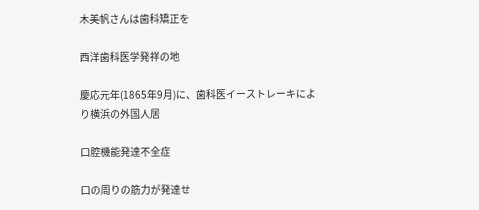木美帆さんは歯科矯正を

西洋歯科医学発祥の地

慶応元年(1865年9月)に、歯科医イーストレーキにより横浜の外国人居

口腔機能発達不全症

口の周りの筋力が発達せ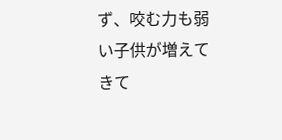ず、咬む力も弱い子供が増えてきて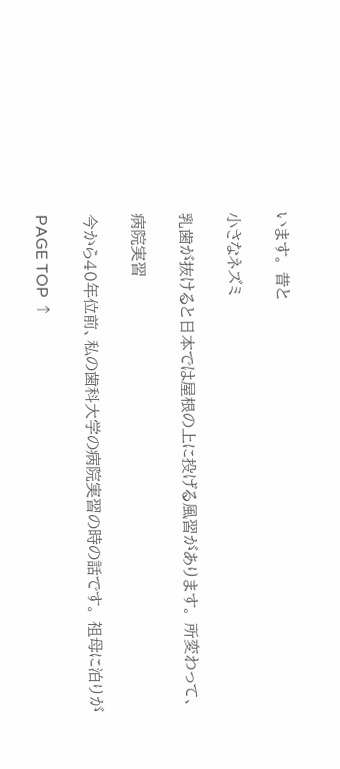います。 昔と

小さなネズミ

乳歯が抜けると日本では屋根の上に投げる風習があります。 所変わって、

病院実習

今から40年位前、私の歯科大学の病院実習の時の話です。 祖母に泊りが

PAGE TOP ↑